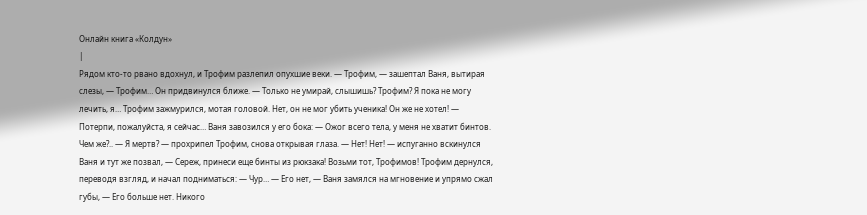Онлайн книга «Колдун»
|
Рядом кто-то рвано вдохнул, и Трофим разлепил опухшие веки. — Трофим, — зашептал Ваня, вытирая слезы, — Трофим… Он придвинулся ближе. — Только не умирай, слышишь? Трофим? Я пока не могу лечить, я… Трофим зажмурился, мотая головой. Нет, он не мог убить ученика! Он же не хотел! — Потерпи, пожалуйста, я сейчас… Ваня завозился у его бока: — Ожог всего тела, у меня не хватит бинтов. Чем же?.. — Я мертв? — прохрипел Трофим, снова открывая глаза. — Нет! Нет! — испуганно вскинулся Ваня и тут же позвал, — Сереж, принеси еще бинты из рюкзака! Возьми тот, Трофимов! Трофим дернулся, переводя взгляд, и начал подниматься: — Чур… — Его нет, — Ваня замялся на мгновение и упрямо сжал губы, — Его больше нет. Никого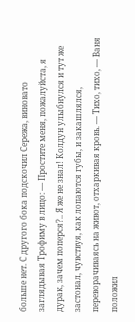больше нет. С другого бока подскочил Сережа, виновато заглядывая Трофиму в лицо: — Простите меня, пожалуйста, я дурак, зачем поперся?.. Я же не знал! Колдун улыбнулся и тут же застонал, чувствуя, как лопаются губы, и закашлялся, переворачиваясь на живот, отхаркивая кровь. — Тихо, тихо, — Ваня положил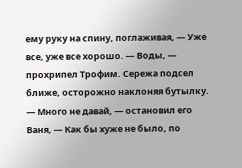ему руку на спину, поглаживая, — Уже все, уже все хорошо. — Воды, — прохрипел Трофим. Сережа подсел ближе, осторожно наклоняя бутылку. — Много не давай, — остановил его Ваня, — Как бы хуже не было, по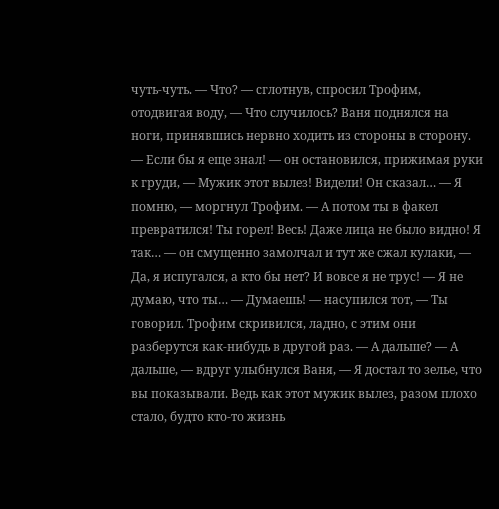чуть-чуть. — Что? — сглотнув, спросил Трофим, отодвигая воду, — Что случилось? Ваня поднялся на ноги, принявшись нервно ходить из стороны в сторону. — Если бы я еще знал! — он остановился, прижимая руки к груди, — Мужик этот вылез! Видели! Он сказал… — Я помню, — моргнул Трофим. — А потом ты в факел превратился! Ты горел! Весь! Даже лица не было видно! Я так… — он смущенно замолчал и тут же сжал кулаки, — Да, я испугался, а кто бы нет? И вовсе я не трус! — Я не думаю, что ты… — Думаешь! — насупился тот, — Ты говорил. Трофим скривился, ладно, с этим они разберутся как-нибудь в другой раз. — А дальше? — А дальше, — вдруг улыбнулся Ваня, — Я достал то зелье, что вы показывали. Ведь как этот мужик вылез, разом плохо стало, будто кто-то жизнь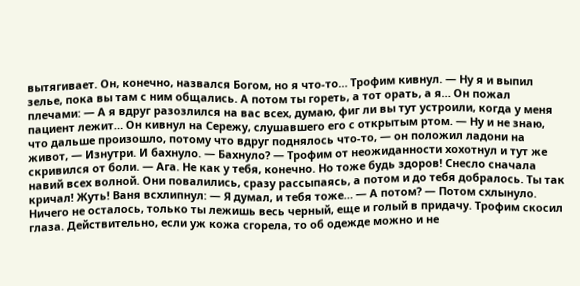вытягивает. Он, конечно, назвался Богом, но я что-то… Трофим кивнул. — Ну я и выпил зелье, пока вы там с ним общались. А потом ты гореть, а тот орать, а я… Он пожал плечами: — А я вдруг разозлился на вас всех, думаю, фиг ли вы тут устроили, когда у меня пациент лежит… Он кивнул на Сережу, слушавшего его с открытым ртом. — Ну и не знаю, что дальше произошло, потому что вдруг поднялось что-то, — он положил ладони на живот, — Изнутри. И бахнуло. — Бахнуло? — Трофим от неожиданности хохотнул и тут же скривился от боли. — Ага. Не как у тебя, конечно. Но тоже будь здоров! Снесло сначала навий всех волной. Они повалились, сразу рассыпаясь, а потом и до тебя добралось. Ты так кричал! Жуть! Ваня всхлипнул: — Я думал, и тебя тоже… — А потом? — Потом схлынуло. Ничего не осталось, только ты лежишь весь черный, еще и голый в придачу. Трофим скосил глаза. Действительно, если уж кожа сгорела, то об одежде можно и не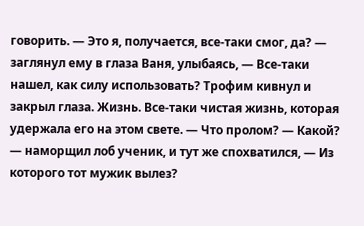говорить. — Это я, получается, все-таки смог, да? — заглянул ему в глаза Ваня, улыбаясь, — Все-таки нашел, как силу использовать? Трофим кивнул и закрыл глаза. Жизнь. Все-таки чистая жизнь, которая удержала его на этом свете. — Что пролом? — Какой? — наморщил лоб ученик, и тут же спохватился, — Из которого тот мужик вылез?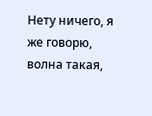Нету ничего, я же говорю, волна такая,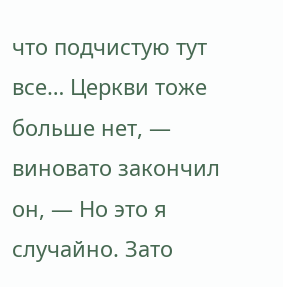что подчистую тут все… Церкви тоже больше нет, — виновато закончил он, — Но это я случайно. Зато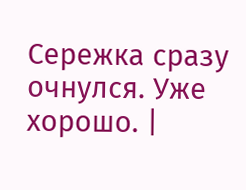Сережка сразу очнулся. Уже хорошо. |